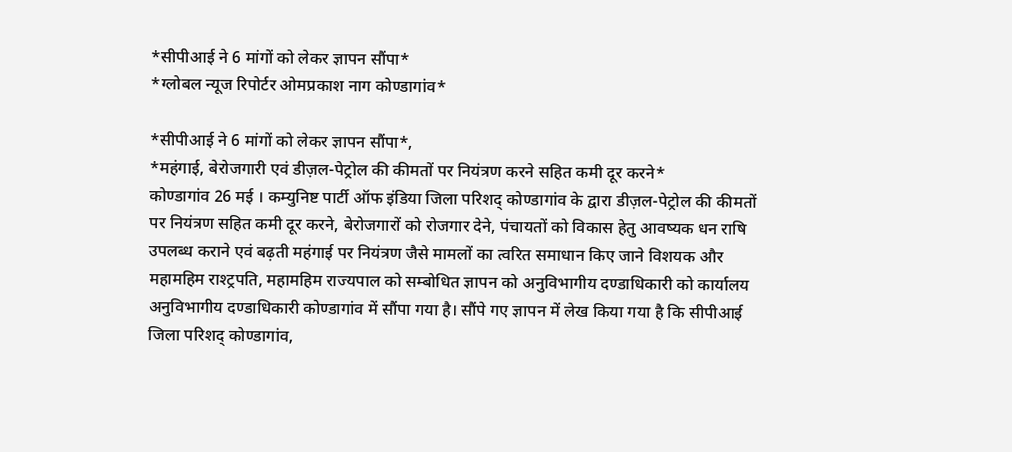*सीपीआई ने 6 मांगों को लेकर ज्ञापन सौंपा*
*ग्लोबल न्यूज रिपोर्टर ओमप्रकाश नाग कोण्डागांव*

*सीपीआई ने 6 मांगों को लेकर ज्ञापन सौंपा*,
*महंगाई, बेरोजगारी एवं डीज़ल-पेट्रोल की कीमतों पर नियंत्रण करने सहित कमी दूर करने*
कोण्डागांव 26 मई । कम्युनिष्ट पार्टी ऑफ इंडिया जिला परिशद् कोण्डागांव के द्वारा डीज़ल-पेट्रोल की कीमतों पर नियंत्रण सहित कमी दूर करने, बेरोजगारों को रोजगार देने, पंचायतों को विकास हेतु आवष्यक धन राषि उपलब्ध कराने एवं बढ़ती महंगाई पर नियंत्रण जैसे मामलों का त्वरित समाधान किए जाने विशयक और महामहिम राश्ट्रपति, महामहिम राज्यपाल को सम्बोधित ज्ञापन को अनुविभागीय दण्डाधिकारी को कार्यालय अनुविभागीय दण्डाधिकारी कोण्डागांव में सौंपा गया है। सौंपे गए ज्ञापन में लेख किया गया है कि सीपीआई जिला परिशद् कोण्डागांव,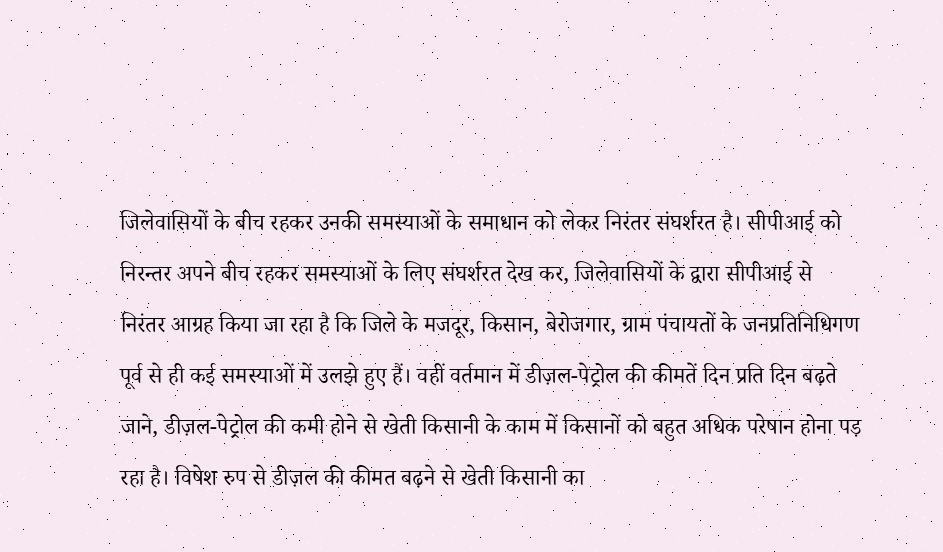जिलेवासियों के बीच रहकर उनकी समस्याओं के समाधान को लेकर निरंतर संघर्शरत है। सीपीआई को निरन्तर अपने बीच रहकर समस्याओं के लिए संघर्शरत देख कर, जिलेवासियों के द्वारा सीपीआई से निरंतर आग्रह किया जा रहा है कि जिले के मजदूर, किसान, बेरोजगार, ग्राम पंचायतों के जनप्रतिनिधिगण पूर्व से ही कई समस्याओं में उलझे हुए हैं। वहीं वर्तमान में डीज़ल-पेट्रोल की कीमतें दिन प्रति दिन बढ़ते जाने, डीज़ल-पेट्रोल की कमी होने से खेती किसानी के काम में किसानों को बहुत अधिक परेषान होना पड़ रहा है। विषेश रुप से डीज़ल की कीमत बढ़ने से खेती किसानी का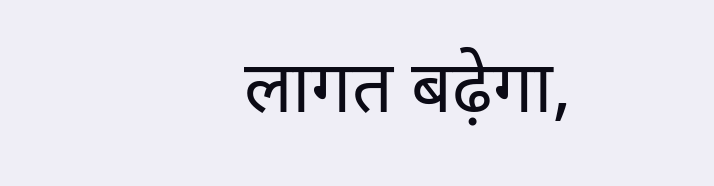लागत बढ़ेगा,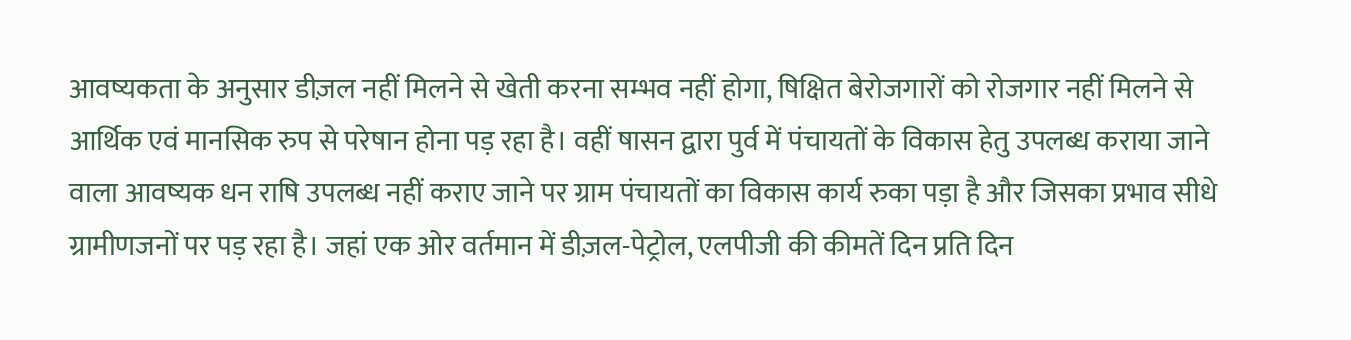आवष्यकता के अनुसार डीज़ल नहीं मिलने से खेती करना सम्भव नहीं होगा, षिक्षित बेरोजगारों को रोजगार नहीं मिलने से आर्थिक एवं मानसिक रुप से परेषान होना पड़ रहा है। वहीं षासन द्वारा पुर्व में पंचायतों के विकास हेतु उपलब्ध कराया जाने वाला आवष्यक धन राषि उपलब्ध नहीं कराए जाने पर ग्राम पंचायतों का विकास कार्य रुका पड़ा है और जिसका प्रभाव सीधे ग्रामीणजनों पर पड़ रहा है। जहां एक ओर वर्तमान में डीज़ल-पेट्रोल, एलपीजी की कीमतें दिन प्रति दिन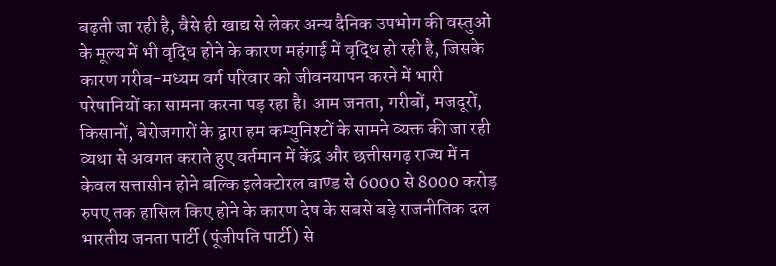बढ़ती जा रही है, वैसे ही खाद्य से लेकर अन्य दैनिक उपभोग की वस्तुओं के मूल्य में भी वृद्धि होने के कारण महंगाई में वृद्धि हो रही है, जिसके कारण गरीब-मध्यम वर्ग परिवार को जीवनयापन करने में भारी परेषानियों का सामना करना पड़ रहा है। आम जनता, गरीबों, मजदूरों, किसानों, बेरोजगारों के द्वारा हम कम्युनिश्टों के सामने व्यक्त की जा रही व्यथा से अवगत कराते हुए वर्तमान में केंद्र और छत्तीसगढ़ राज्य में न केवल सत्तासीन होने बल्कि इलेक्टोरल बाण्ड से 6000 से 8000 करोड़ रुपए तक हासिल किए होने के कारण देष के सबसे बड़े राजनीतिक दल भारतीय जनता पार्टी (पूंजीपति पार्टी) से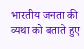भारतीय जनता की व्यथा को बताते हुए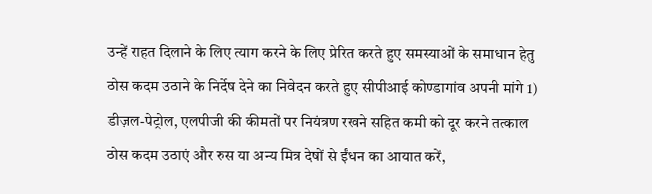उन्हें राहत दिलाने के लिए त्याग करने के लिए प्रेरित करते हुए समस्याओं के समाधान हेतु ठोस कदम उठाने के निर्देष देने का निवेदन करते हुए सीपीआई कोण्डागांव अपनी मांगे 1) डीज़ल-पेट्रोल, एलपीजी की कीमतों पर नियंत्रण रखने सहित कमी को दूर करने तत्काल ठोस कदम उठाएं और रुस या अन्य मित्र देषों से ईंधन का आयात करें,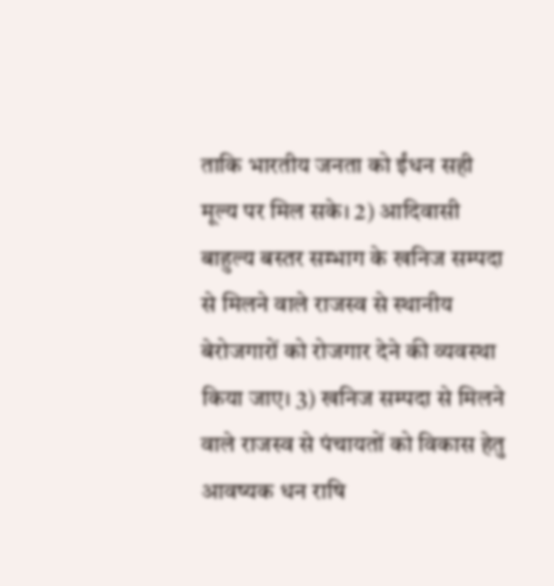ताकि भारतीय जनता को ईंधन सही मूल्य पर मिल सके। 2) आदिवासी बाहुल्य बस्तर सम्भाग के खनिज सम्पदा से मिलने वाले राजस्व से स्थानीय बेरोजगारों को रोजगार देने की व्यवस्था किया जाए। 3) खनिज सम्पदा से मिलने वाले राजस्व से पंचायतों को विकास हेतु आवष्यक धन राषि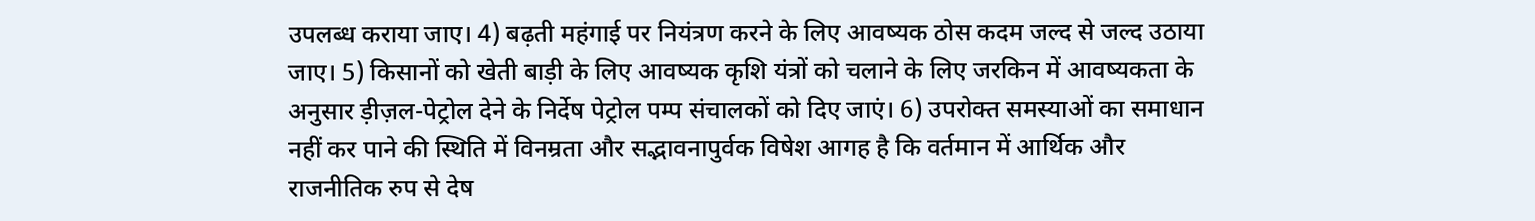उपलब्ध कराया जाए। 4) बढ़ती महंगाई पर नियंत्रण करने के लिए आवष्यक ठोस कदम जल्द से जल्द उठाया जाए। 5) किसानों को खेती बाड़ी के लिए आवष्यक कृशि यंत्रों को चलाने के लिए जरकिन में आवष्यकता के अनुसार ड़ीज़ल-पेट्रोल देने के निर्देष पेट्रोल पम्प संचालकों को दिए जाएं। 6) उपरोक्त समस्याओं का समाधान नहीं कर पाने की स्थिति में विनम्रता और सद्भावनापुर्वक विषेश आगह है कि वर्तमान में आर्थिक और राजनीतिक रुप से देष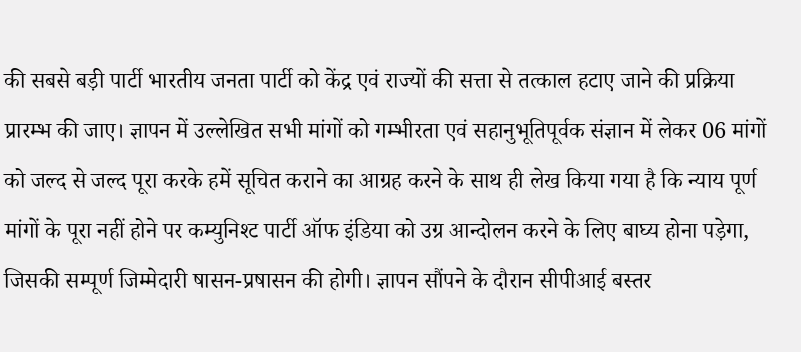की सबसे बड़ी पार्टी भारतीय जनता पार्टी को केंद्र एवं राज्यों की सत्ता से तत्काल हटाए जाने की प्रक्रिया प्रारम्भ की जाए। ज्ञापन में उल्लेखित सभी मांगों को गम्भीरता एवं सहानुभूतिपूर्वक संज्ञान में लेकर 06 मांगों को जल्द से जल्द पूरा करके हमें सूचित कराने का आग्रह करने के साथ ही लेख किया गया है कि न्याय पूर्ण मांगों के पूरा नहीं होने पर कम्युनिश्ट पार्टी ऑफ इंडिया को उग्र आन्दोलन करने के लिए बाघ्य होना पड़ेगा, जिसकी सम्पूर्ण जिम्मेदारी षासन-प्रषासन की होगी। ज्ञापन सौंपने के दौरान सीपीआई बस्तर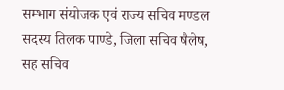सम्भाग संयोजक एवं राज्य सचिव मण्डल सदस्य तिलक पाण्डे, जिला सचिव षैलेष, सह सचिव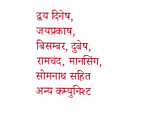द्वय दिनेष, जयप्रकाष, बिसम्बर, दुबेष, रामचंद, मानसिंग, सोमनाथ सहित अन्य कम्युनिश्ट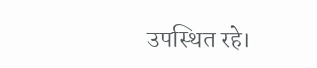उपस्थित रहे।